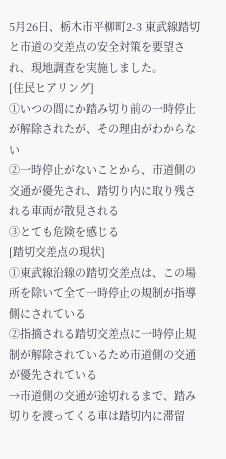5月26日、栃木市平柳町2-3 東武線踏切と市道の交差点の安全対策を要望され、現地調査を実施しました。
[住民ヒアリング]
①いつの間にか踏み切り前の一時停止が解除されたが、その理由がわからない
②一時停止がないことから、市道側の交通が優先され、踏切り内に取り残される車両が散見される
③とても危険を感じる
[踏切交差点の現状]
①東武線沿線の踏切交差点は、この場所を除いて全て一時停止の規制が指導側にされている
②指摘される踏切交差点に一時停止規制が解除されているため市道側の交通が優先されている
→市道側の交通が途切れるまで、踏み切りを渡ってくる車は踏切内に滞留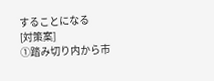することになる
[対策案]
①踏み切り内から市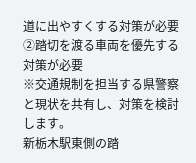道に出やすくする対策が必要
②踏切を渡る車両を優先する対策が必要
※交通規制を担当する県警察と現状を共有し、対策を検討します。
新栃木駅東側の踏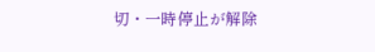切・一時停止が解除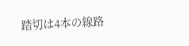踏切は4本の線路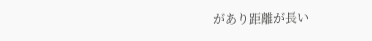があり距離が長い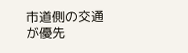市道側の交通が優先